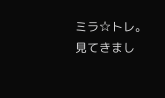ミラ☆トレ。
見てきまし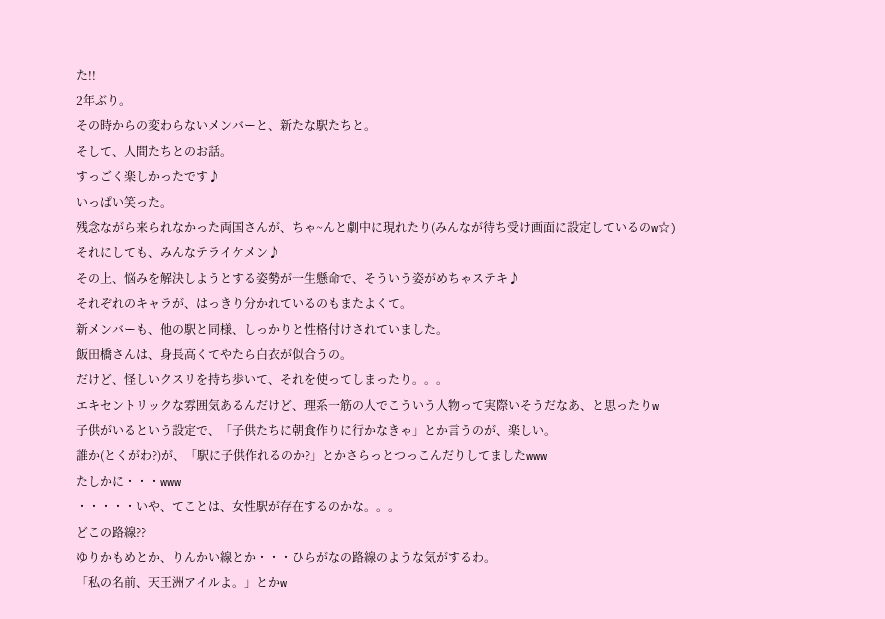た!!
2年ぶり。
その時からの変わらないメンバーと、新たな駅たちと。
そして、人間たちとのお話。
すっごく楽しかったです♪
いっぱい笑った。
残念ながら来られなかった両国さんが、ちゃ~んと劇中に現れたり(みんなが待ち受け画面に設定しているのw☆)
それにしても、みんなテライケメン♪
その上、悩みを解決しようとする姿勢が一生懸命で、そういう姿がめちゃステキ♪
それぞれのキャラが、はっきり分かれているのもまたよくて。
新メンバーも、他の駅と同様、しっかりと性格付けされていました。
飯田橋さんは、身長高くてやたら白衣が似合うの。
だけど、怪しいクスリを持ち歩いて、それを使ってしまったり。。。
エキセントリックな雰囲気あるんだけど、理系一筋の人でこういう人物って実際いそうだなあ、と思ったりw
子供がいるという設定で、「子供たちに朝食作りに行かなきゃ」とか言うのが、楽しい。
誰か(とくがわ?)が、「駅に子供作れるのか?」とかさらっとつっこんだりしてましたwww
たしかに・・・www
・・・・・いや、てことは、女性駅が存在するのかな。。。
どこの路線??
ゆりかもめとか、りんかい線とか・・・ひらがなの路線のような気がするわ。
「私の名前、天王洲アイルよ。」とかw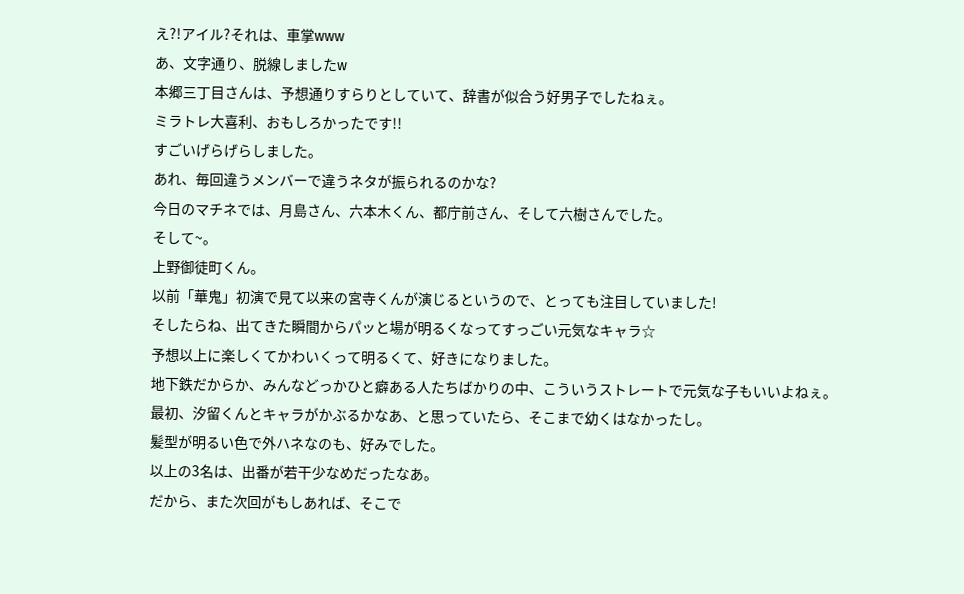え?!アイル?それは、車掌www
あ、文字通り、脱線しましたw
本郷三丁目さんは、予想通りすらりとしていて、辞書が似合う好男子でしたねぇ。
ミラトレ大喜利、おもしろかったです!!
すごいげらげらしました。
あれ、毎回違うメンバーで違うネタが振られるのかな?
今日のマチネでは、月島さん、六本木くん、都庁前さん、そして六樹さんでした。
そして~。
上野御徒町くん。
以前「華鬼」初演で見て以来の宮寺くんが演じるというので、とっても注目していました!
そしたらね、出てきた瞬間からパッと場が明るくなってすっごい元気なキャラ☆
予想以上に楽しくてかわいくって明るくて、好きになりました。
地下鉄だからか、みんなどっかひと癖ある人たちばかりの中、こういうストレートで元気な子もいいよねぇ。
最初、汐留くんとキャラがかぶるかなあ、と思っていたら、そこまで幼くはなかったし。
髪型が明るい色で外ハネなのも、好みでした。
以上の3名は、出番が若干少なめだったなあ。
だから、また次回がもしあれば、そこで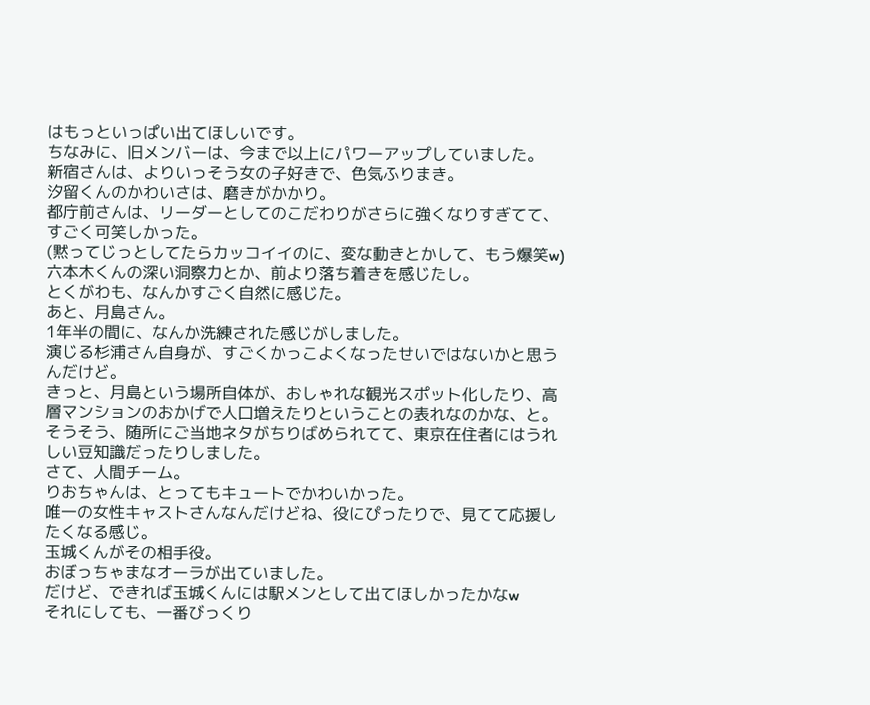はもっといっぱい出てほしいです。
ちなみに、旧メンバーは、今まで以上にパワーアップしていました。
新宿さんは、よりいっそう女の子好きで、色気ふりまき。
汐留くんのかわいさは、磨きがかかり。
都庁前さんは、リーダーとしてのこだわりがさらに強くなりすぎてて、すごく可笑しかった。
(黙ってじっとしてたらカッコイイのに、変な動きとかして、もう爆笑w)
六本木くんの深い洞察力とか、前より落ち着きを感じたし。
とくがわも、なんかすごく自然に感じた。
あと、月島さん。
1年半の間に、なんか洗練された感じがしました。
演じる杉浦さん自身が、すごくかっこよくなったせいではないかと思うんだけど。
きっと、月島という場所自体が、おしゃれな観光スポット化したり、高層マンションのおかげで人口増えたりということの表れなのかな、と。
そうそう、随所にご当地ネタがちりばめられてて、東京在住者にはうれしい豆知識だったりしました。
さて、人間チーム。
りおちゃんは、とってもキュートでかわいかった。
唯一の女性キャストさんなんだけどね、役にぴったりで、見てて応援したくなる感じ。
玉城くんがその相手役。
おぼっちゃまなオーラが出ていました。
だけど、できれば玉城くんには駅メンとして出てほしかったかなw
それにしても、一番びっくり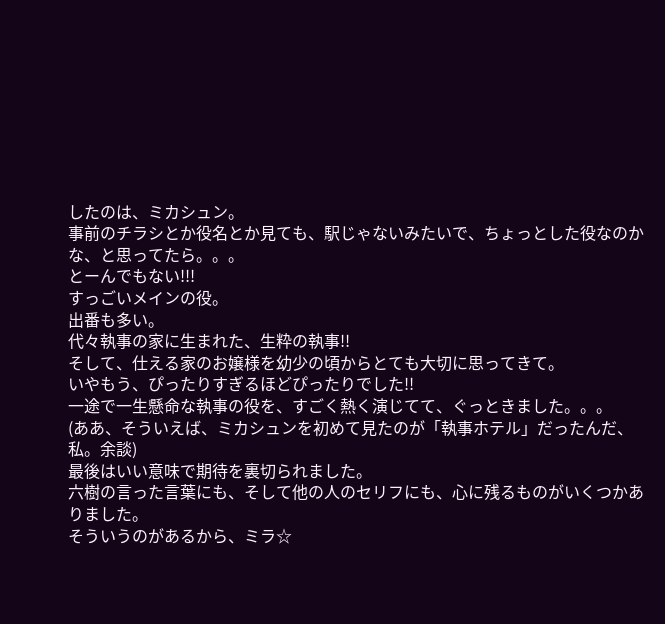したのは、ミカシュン。
事前のチラシとか役名とか見ても、駅じゃないみたいで、ちょっとした役なのかな、と思ってたら。。。
とーんでもない!!!
すっごいメインの役。
出番も多い。
代々執事の家に生まれた、生粋の執事!!
そして、仕える家のお嬢様を幼少の頃からとても大切に思ってきて。
いやもう、ぴったりすぎるほどぴったりでした!!
一途で一生懸命な執事の役を、すごく熱く演じてて、ぐっときました。。。
(ああ、そういえば、ミカシュンを初めて見たのが「執事ホテル」だったんだ、私。余談)
最後はいい意味で期待を裏切られました。
六樹の言った言葉にも、そして他の人のセリフにも、心に残るものがいくつかありました。
そういうのがあるから、ミラ☆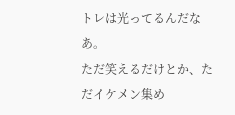トレは光ってるんだなあ。
ただ笑えるだけとか、ただイケメン集め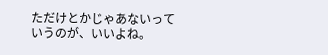ただけとかじゃあないっていうのが、いいよね。